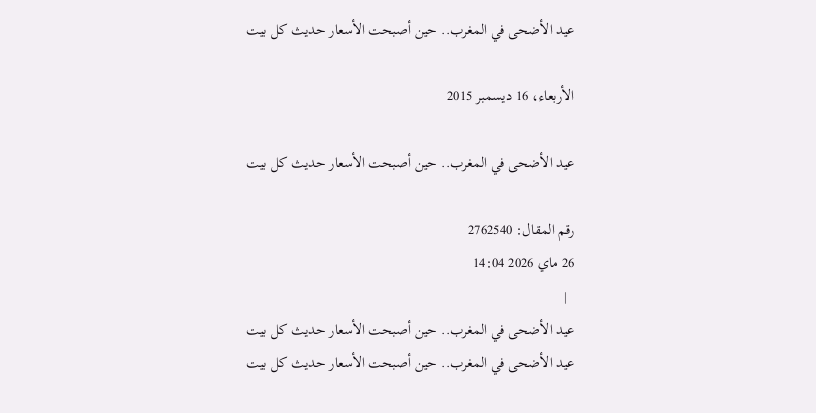عيد الأضحى في المغرب.. حين أصبحت الأسعار حديث كل بيت

الأربعاء، 16 ديسمبر 2015

عيد الأضحى في المغرب.. حين أصبحت الأسعار حديث كل بيت

رقم المقال: 2762540
26 ماي 2026 14:04
  |
عيد الأضحى في المغرب.. حين أصبحت الأسعار حديث كل بيت
عيد الأضحى في المغرب.. حين أصبحت الأسعار حديث كل بيت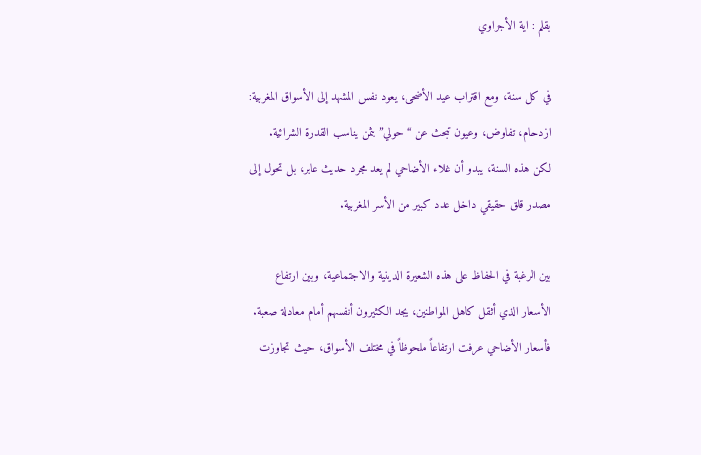بقلم : اية الأجراوي

في كل سنة، ومع اقتراب عيد الأضحى، يعود نفس المشهد إلى الأسواق المغربية: ازدحام، تفاوض، وعيون تبحث عن “حولي” بثمن يناسب القدرة الشرائية. لكن هذه السنة، يبدو أن غلاء الأضاحي لم يعد مجرد حديث عابر، بل تحول إلى مصدر قلق حقيقي داخل عدد كبير من الأسر المغربية.

بين الرغبة في الحفاظ على هذه الشعيرة الدينية والاجتماعية، وبين ارتفاع الأسعار الذي أثقل كاهل المواطنين، يجد الكثيرون أنفسهم أمام معادلة صعبة. فأسعار الأضاحي عرفت ارتفاعاً ملحوظاً في مختلف الأسواق، حيث تجاوزت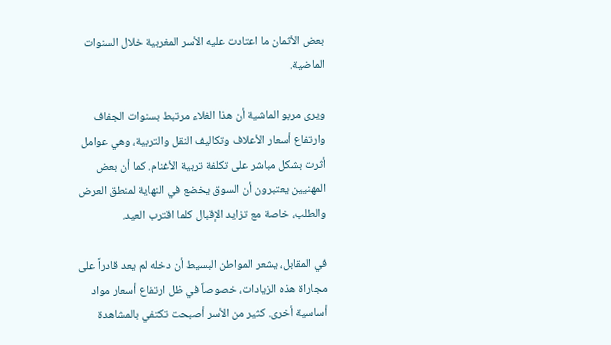بعض الأثمان ما اعتادت عليه الأسر المغربية خلال السنوات الماضية.

ويرى مربو الماشية أن هذا الغلاء مرتبط بسنوات الجفاف وارتفاع أسعار الأعلاف وتكاليف النقل والتربية، وهي عوامل أثرت بشكل مباشر على تكلفة تربية الأغنام. كما أن بعض المهنيين يعتبرون أن السوق يخضع في النهاية لمنطق العرض والطلب، خاصة مع تزايد الإقبال كلما اقترب العيد.

في المقابل، يشعر المواطن البسيط أن دخله لم يعد قادراً على مجاراة هذه الزيادات، خصوصاً في ظل ارتفاع أسعار مواد أساسية أخرى. كثير من الأسر أصبحت تكتفي بالمشاهدة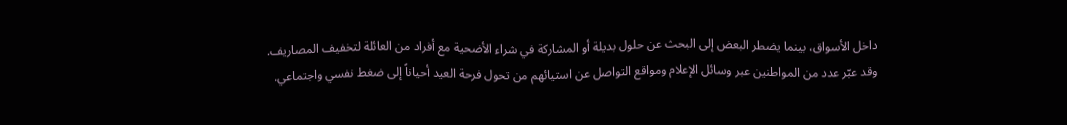داخل الأسواق، بينما يضطر البعض إلى البحث عن حلول بديلة أو المشاركة في شراء الأضحية مع أفراد من العائلة لتخفيف المصاريف. وقد عبّر عدد من المواطنين عبر وسائل الإعلام ومواقع التواصل عن استيائهم من تحول فرحة العيد أحياناً إلى ضغط نفسي واجتماعي.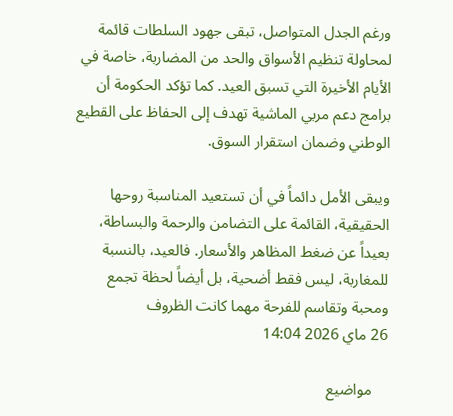ورغم الجدل المتواصل، تبقى جهود السلطات قائمة لمحاولة تنظيم الأسواق والحد من المضاربة، خاصة في الأيام الأخيرة التي تسبق العيد. كما تؤكد الحكومة أن برامج دعم مربي الماشية تهدف إلى الحفاظ على القطيع الوطني وضمان استقرار السوق.

ويبقى الأمل دائماً في أن تستعيد المناسبة روحها الحقيقية، القائمة على التضامن والرحمة والبساطة، بعيداً عن ضغط المظاهر والأسعار. فالعيد، بالنسبة للمغاربة، ليس فقط أضحية، بل أيضاً لحظة تجمع ومحبة وتقاسم للفرحة مهما كانت الظروف
26 ماي 2026 14:04

    مواضيع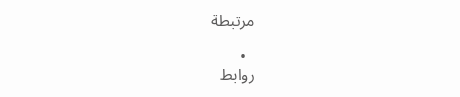مرتبطة

  •
روابط